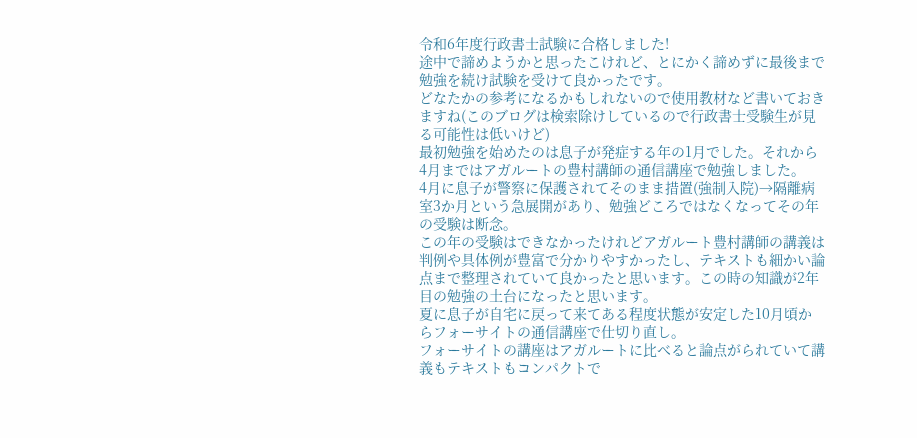令和6年度行政書士試験に合格しました!
途中で諦めようかと思ったこけれど、とにかく諦めずに最後まで勉強を続け試験を受けて良かったです。
どなたかの参考になるかもしれないので使用教材など書いておきますね(このブログは検索除けしているので行政書士受験生が見る可能性は低いけど)
最初勉強を始めたのは息子が発症する年の1月でした。それから4月まではアガルートの豊村講師の通信講座で勉強しました。
4月に息子が警察に保護されてそのまま措置(強制入院)→隔離病室3か月という急展開があり、勉強どころではなくなってその年の受験は断念。
この年の受験はできなかったけれどアガルート豊村講師の講義は判例や具体例が豊富で分かりやすかったし、テキストも細かい論点まで整理されていて良かったと思います。この時の知識が2年目の勉強の土台になったと思います。
夏に息子が自宅に戻って来てある程度状態が安定した10月頃からフォーサイトの通信講座で仕切り直し。
フォーサイトの講座はアガルートに比べると論点がられていて講義もテキストもコンパクトで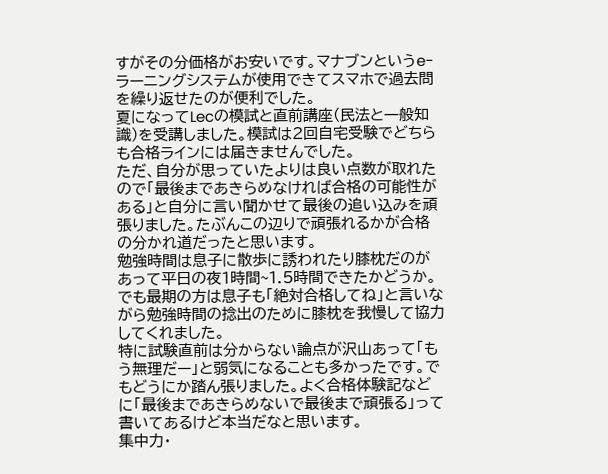すがその分価格がお安いです。マナブンというe-ラーニングシステムが使用できてスマホで過去問を繰り返せたのが便利でした。
夏になってLecの模試と直前講座(民法と一般知識)を受講しました。模試は2回自宅受験でどちらも合格ラインには届きませんでした。
ただ、自分が思っていたよりは良い点数が取れたので「最後まであきらめなければ合格の可能性がある」と自分に言い聞かせて最後の追い込みを頑張りました。たぶんこの辺りで頑張れるかが合格の分かれ道だったと思います。
勉強時間は息子に散歩に誘われたり膝枕だのがあって平日の夜1時間~1.5時間できたかどうか。でも最期の方は息子も「絶対合格してね」と言いながら勉強時間の捻出のために膝枕を我慢して協力してくれました。
特に試験直前は分からない論点が沢山あって「もう無理だー」と弱気になることも多かったです。でもどうにか踏ん張りました。よく合格体験記などに「最後まであきらめないで最後まで頑張る」って書いてあるけど本当だなと思います。
集中力・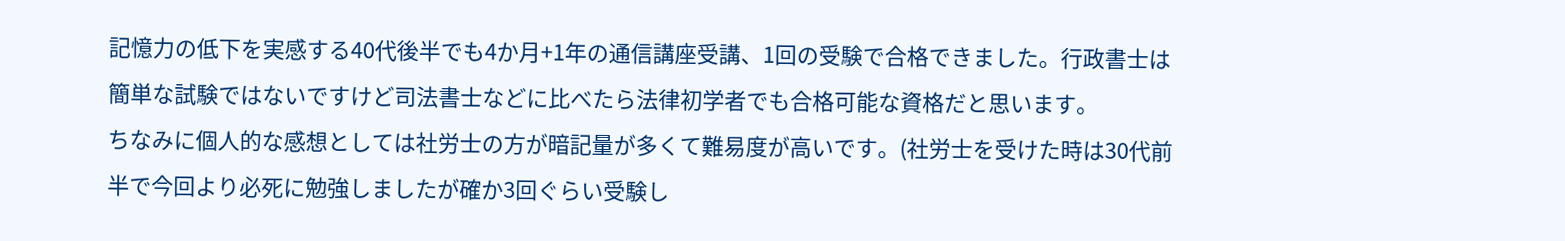記憶力の低下を実感する40代後半でも4か月+1年の通信講座受講、1回の受験で合格できました。行政書士は簡単な試験ではないですけど司法書士などに比べたら法律初学者でも合格可能な資格だと思います。
ちなみに個人的な感想としては社労士の方が暗記量が多くて難易度が高いです。(社労士を受けた時は30代前半で今回より必死に勉強しましたが確か3回ぐらい受験し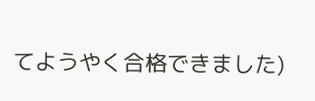てようやく合格できました)